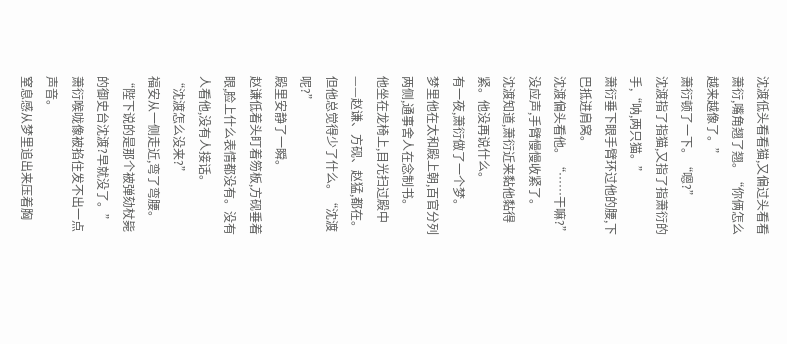沈渡低头看看猫,又偏过头看看萧衍,嘴角翘了翘。“你俩怎么越来越像了。”
萧衍顿了一下。“嗯?”
沈渡指了指猫,又指了指萧衍的手,“呐,两只猫。”
萧衍垂下眼手臂环过他的腰,下巴抵进肩窝。
沈渡偏头看他。“……干嘛?”
没应声,手臂慢慢收紧了。
沈渡知道,萧衍近来黏他黏得紧。他没再说什么。
有一夜,萧衍做了一个梦。
梦里他在太和殿上朝,百官分列两侧,通事舍人在念制书。
他坐在龙椅上,目光扫过殿中——赵谦、方砚、赵猛,都在。
但他总觉得少了什么。“沈渡呢?”
殿里安静了一瞬。
赵谦低着头盯着笏板,方砚垂着眼,脸上什么表情都没有。没有人看他,没有人接话。
“沈渡怎么没来?”
福安从一侧走近,弯了弯腰。“陛下说的是那个被弹劾杖毙的御史台沈渡?早就没了。”
萧衍喉咙像被掐住发不出一点声音。
窒息感从梦里追出来压着胸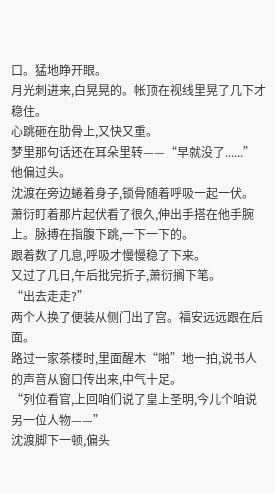口。猛地睁开眼。
月光刺进来,白晃晃的。帐顶在视线里晃了几下才稳住。
心跳砸在肋骨上,又快又重。
梦里那句话还在耳朵里转——“早就没了......”
他偏过头。
沈渡在旁边蜷着身子,锁骨随着呼吸一起一伏。
萧衍盯着那片起伏看了很久,伸出手搭在他手腕上。脉搏在指腹下跳,一下一下的。
跟着数了几息,呼吸才慢慢稳了下来。
又过了几日,午后批完折子,萧衍搁下笔。
“出去走走?”
两个人换了便装从侧门出了宫。福安远远跟在后面。
路过一家茶楼时,里面醒木“啪”地一拍,说书人的声音从窗口传出来,中气十足。
“列位看官,上回咱们说了皇上圣明,今儿个咱说另一位人物——”
沈渡脚下一顿,偏头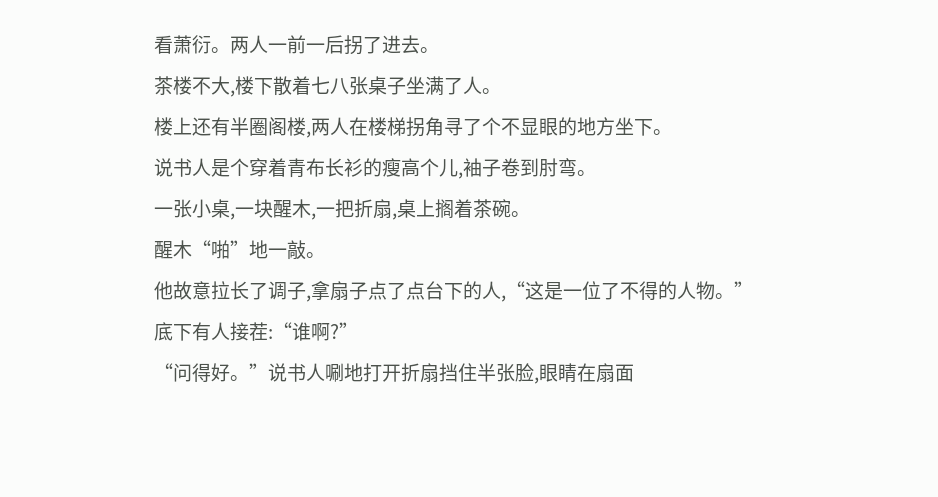看萧衍。两人一前一后拐了进去。
茶楼不大,楼下散着七八张桌子坐满了人。
楼上还有半圈阁楼,两人在楼梯拐角寻了个不显眼的地方坐下。
说书人是个穿着青布长衫的瘦高个儿,袖子卷到肘弯。
一张小桌,一块醒木,一把折扇,桌上搁着茶碗。
醒木“啪”地一敲。
他故意拉长了调子,拿扇子点了点台下的人,“这是一位了不得的人物。”
底下有人接茬:“谁啊?”
“问得好。”说书人唰地打开折扇挡住半张脸,眼睛在扇面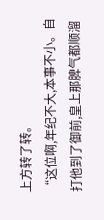上方转了转。
“这位啊,年纪不大,本事不小。自打他到了御前,皇上那脾气都顺溜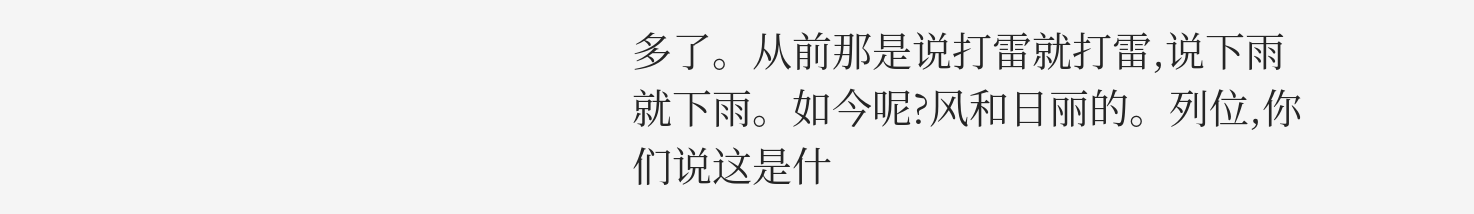多了。从前那是说打雷就打雷,说下雨就下雨。如今呢?风和日丽的。列位,你们说这是什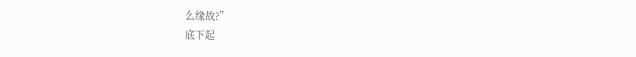么缘故?”
底下起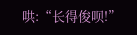哄:“长得俊呗!”